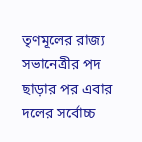তৃণমূলের রাজ্য সভানেত্রীর পদ ছাড়ার পর এবার দলের সর্বোচ্চ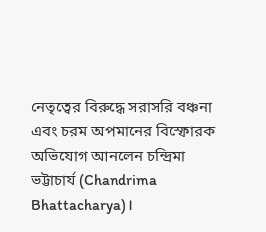নেতৃত্বের বিরুদ্ধে সরাসরি বঞ্চনা এবং চরম অপমানের বিস্ফোরক অভিযোগ আনলেন চন্দ্রিমা ভট্টাচার্য (Chandrima Bhattacharya)।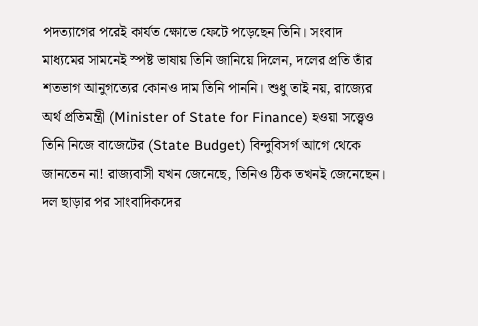পদত্যাগের পরেই কার্যত ক্ষোভে ফেটে পড়েছেন তিনি। সংবাদ মাধ্যমের সামনেই স্পষ্ট ভাষায় তিনি জানিয়ে দিলেন, দলের প্রতি তাঁর শতভাগ আনুগত্যের কোনও দাম তিনি পাননি। শুধু তাই নয়, রাজ্যের অর্থ প্রতিমন্ত্রী (Minister of State for Finance) হওয়া সত্ত্বেও তিনি নিজে বাজেটের (State Budget) বিন্দুবিসর্গ আগে থেকে জানতেন না! রাজ্যবাসী যখন জেনেছে, তিনিও ঠিক তখনই জেনেছেন। দল ছাড়ার পর সাংবাদিকদের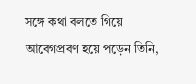সঙ্গে কথা বলতে গিয়ে আবেগপ্রবণ হয়ে পড়েন তিনি,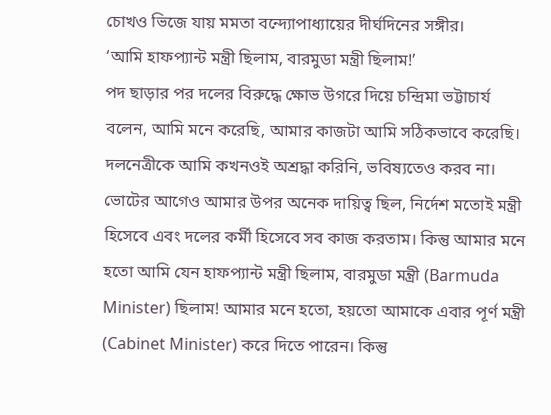চোখও ভিজে যায় মমতা বন্দ্যোপাধ্যায়ের দীর্ঘদিনের সঙ্গীর।
‘আমি হাফপ্যান্ট মন্ত্রী ছিলাম, বারমুডা মন্ত্রী ছিলাম!’
পদ ছাড়ার পর দলের বিরুদ্ধে ক্ষোভ উগরে দিয়ে চন্দ্রিমা ভট্টাচার্য বলেন, আমি মনে করেছি, আমার কাজটা আমি সঠিকভাবে করেছি। দলনেত্রীকে আমি কখনওই অশ্রদ্ধা করিনি, ভবিষ্যতেও করব না। ভোটের আগেও আমার উপর অনেক দায়িত্ব ছিল, নির্দেশ মতোই মন্ত্রী হিসেবে এবং দলের কর্মী হিসেবে সব কাজ করতাম। কিন্তু আমার মনে হতো আমি যেন হাফপ্যান্ট মন্ত্রী ছিলাম, বারমুডা মন্ত্রী (Barmuda Minister) ছিলাম! আমার মনে হতো, হয়তো আমাকে এবার পূর্ণ মন্ত্রী (Cabinet Minister) করে দিতে পারেন। কিন্তু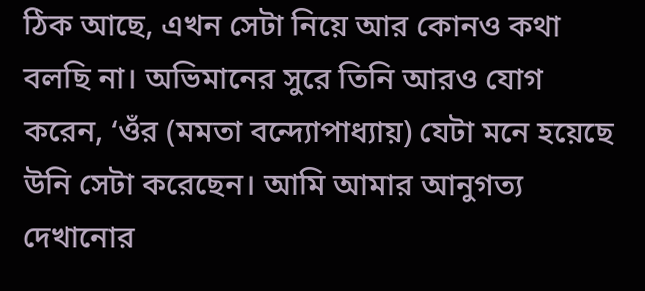ঠিক আছে, এখন সেটা নিয়ে আর কোনও কথা বলছি না। অভিমানের সুরে তিনি আরও যোগ করেন, ‘ওঁর (মমতা বন্দ্যোপাধ্যায়) যেটা মনে হয়েছে উনি সেটা করেছেন। আমি আমার আনুগত্য দেখানোর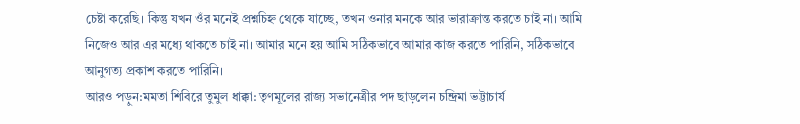চেষ্টা করেছি। কিন্তু যখন ওঁর মনেই প্রশ্নচিহ্ন থেকে যাচ্ছে, তখন ওনার মনকে আর ভারাক্রান্ত করতে চাই না। আমি নিজেও আর এর মধ্যে থাকতে চাই না। আমার মনে হয় আমি সঠিকভাবে আমার কাজ করতে পারিনি, সঠিকভাবে আনুগত্য প্রকাশ করতে পারিনি।
আরও পড়ুন:মমতা শিবিরে তুমুল ধাক্কা: তৃণমূলের রাজ্য সভানেত্রীর পদ ছাড়লেন চন্দ্রিমা ভট্টাচার্য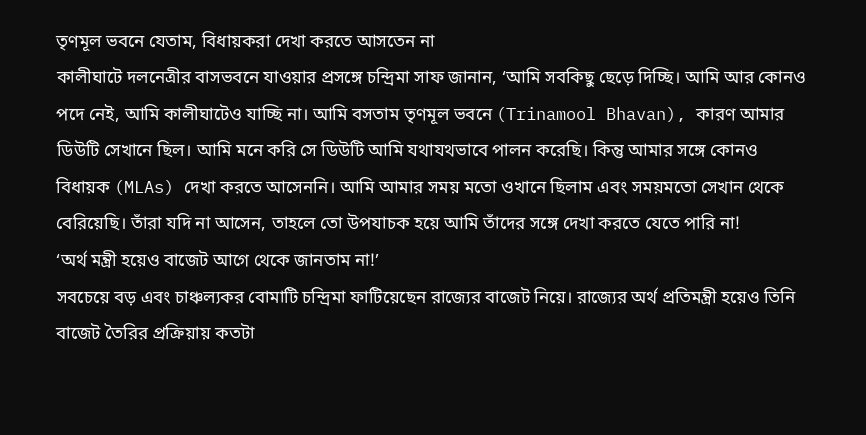তৃণমূল ভবনে যেতাম, বিধায়করা দেখা করতে আসতেন না
কালীঘাটে দলনেত্রীর বাসভবনে যাওয়ার প্রসঙ্গে চন্দ্রিমা সাফ জানান, ‘আমি সবকিছু ছেড়ে দিচ্ছি। আমি আর কোনও পদে নেই, আমি কালীঘাটেও যাচ্ছি না। আমি বসতাম তৃণমূল ভবনে (Trinamool Bhavan), কারণ আমার ডিউটি সেখানে ছিল। আমি মনে করি সে ডিউটি আমি যথাযথভাবে পালন করেছি। কিন্তু আমার সঙ্গে কোনও বিধায়ক (MLAs) দেখা করতে আসেননি। আমি আমার সময় মতো ওখানে ছিলাম এবং সময়মতো সেখান থেকে বেরিয়েছি। তাঁরা যদি না আসেন, তাহলে তো উপযাচক হয়ে আমি তাঁদের সঙ্গে দেখা করতে যেতে পারি না!
‘অর্থ মন্ত্রী হয়েও বাজেট আগে থেকে জানতাম না!’
সবচেয়ে বড় এবং চাঞ্চল্যকর বোমাটি চন্দ্রিমা ফাটিয়েছেন রাজ্যের বাজেট নিয়ে। রাজ্যের অর্থ প্রতিমন্ত্রী হয়েও তিনি বাজেট তৈরির প্রক্রিয়ায় কতটা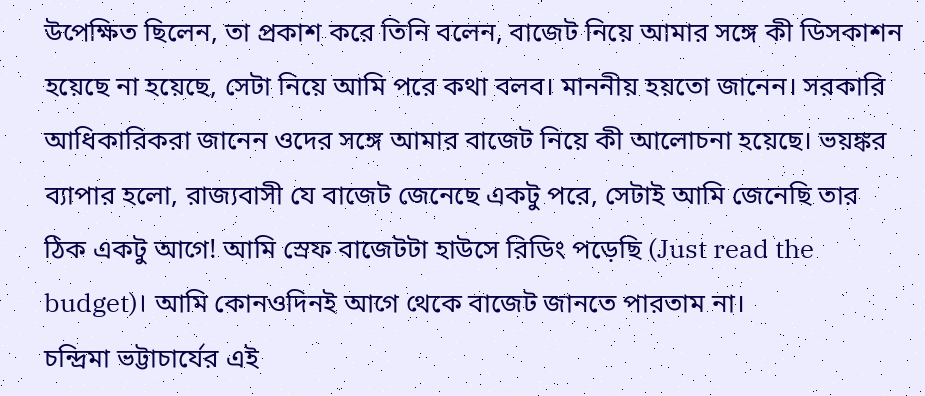উপেক্ষিত ছিলেন, তা প্রকাশ করে তিনি বলেন, বাজেট নিয়ে আমার সঙ্গে কী ডিসকাশন হয়েছে না হয়েছে, সেটা নিয়ে আমি পরে কথা বলব। মাননীয় হয়তো জানেন। সরকারি আধিকারিকরা জানেন ওদের সঙ্গে আমার বাজেট নিয়ে কী আলোচনা হয়েছে। ভয়ঙ্কর ব্যাপার হলো, রাজ্যবাসী যে বাজেট জেনেছে একটু পরে, সেটাই আমি জেনেছি তার ঠিক একটু আগে! আমি স্রেফ বাজেটটা হাউসে রিডিং পড়েছি (Just read the budget)। আমি কোনওদিনই আগে থেকে বাজেট জানতে পারতাম না।
চন্দ্রিমা ভট্টাচার্যের এই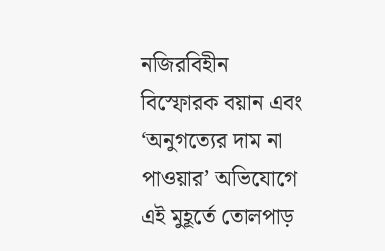নজিরবিহীন বিস্ফোরক বয়ান এবং ‘অনুগত্যের দাম না পাওয়ার’ অভিযোগে এই মুহূর্তে তোলপাড়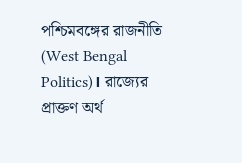পশ্চিমবঙ্গের রাজনীতি (West Bengal Politics)। রাজ্যের প্রাক্তণ অর্থ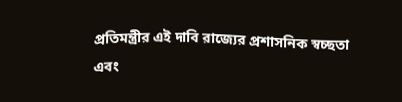প্রতিমন্ত্রীর এই দাবি রাজ্যের প্রশাসনিক স্বচ্ছতা এবং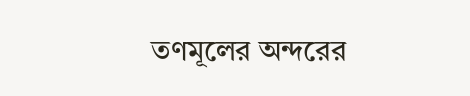তণমূলের অন্দরের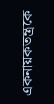একনায়কতন্ত্রকে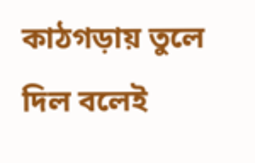কাঠগড়ায় তুলে দিল বলেই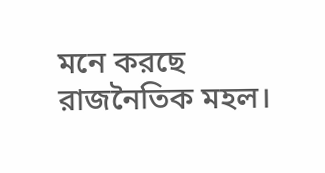মনে করছে রাজনৈতিক মহল।